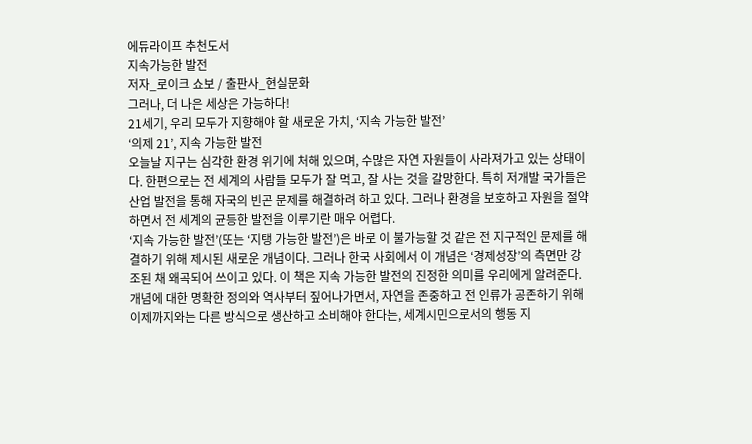에듀라이프 추천도서
지속가능한 발전
저자_로이크 쇼보 / 출판사_현실문화
그러나, 더 나은 세상은 가능하다!
21세기, 우리 모두가 지향해야 할 새로운 가치, ‘지속 가능한 발전’
‘의제 21’, 지속 가능한 발전
오늘날 지구는 심각한 환경 위기에 처해 있으며, 수많은 자연 자원들이 사라져가고 있는 상태이다. 한편으로는 전 세계의 사람들 모두가 잘 먹고, 잘 사는 것을 갈망한다. 특히 저개발 국가들은 산업 발전을 통해 자국의 빈곤 문제를 해결하려 하고 있다. 그러나 환경을 보호하고 자원을 절약하면서 전 세계의 균등한 발전을 이루기란 매우 어렵다.
‘지속 가능한 발전’(또는 ‘지탱 가능한 발전’)은 바로 이 불가능할 것 같은 전 지구적인 문제를 해결하기 위해 제시된 새로운 개념이다. 그러나 한국 사회에서 이 개념은 ‘경제성장’의 측면만 강조된 채 왜곡되어 쓰이고 있다. 이 책은 지속 가능한 발전의 진정한 의미를 우리에게 알려준다. 개념에 대한 명확한 정의와 역사부터 짚어나가면서, 자연을 존중하고 전 인류가 공존하기 위해 이제까지와는 다른 방식으로 생산하고 소비해야 한다는, 세계시민으로서의 행동 지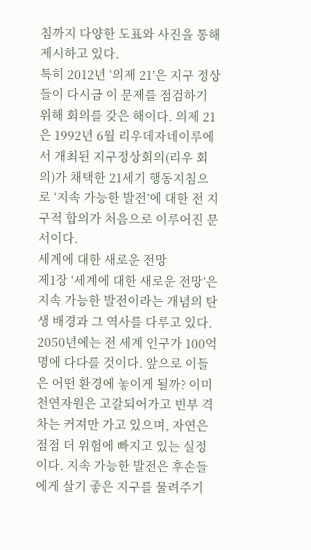침까지 다양한 도표와 사진을 통해 제시하고 있다.
특히 2012년 ‘의제 21’은 지구 정상들이 다시금 이 문제를 점검하기 위해 회의를 갖은 해이다. 의제 21은 1992년 6월 리우데자네이루에서 개최된 지구정상회의(리우 회의)가 채택한 21세기 행동지침으로 ‘지속 가능한 발전’에 대한 전 지구적 합의가 처음으로 이루어진 문서이다.
세계에 대한 새로운 전망
제1장 ‘세계에 대한 새로운 전망’은 지속 가능한 발전이라는 개념의 탄생 배경과 그 역사를 다루고 있다. 2050년에는 전 세계 인구가 100억 명에 다다를 것이다. 앞으로 이들은 어떤 환경에 놓이게 될까? 이미 천연자원은 고갈되어가고 빈부 격차는 커져만 가고 있으며, 자연은 점점 더 위험에 빠지고 있는 실정이다. 지속 가능한 발전은 후손들에게 살기 좋은 지구를 물려주기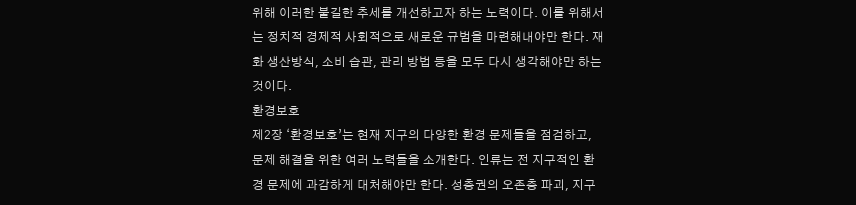위해 이러한 불길한 추세를 개선하고자 하는 노력이다. 이를 위해서는 정치적 경제적 사회적으로 새로운 규범을 마련해내야만 한다. 재화 생산방식, 소비 습관, 관리 방법 등을 모두 다시 생각해야만 하는 것이다.
환경보호
제2장 ‘환경보호’는 현재 지구의 다양한 환경 문제들을 점검하고, 문제 해결을 위한 여러 노력들을 소개한다. 인류는 전 지구적인 환경 문제에 과감하게 대처해야만 한다. 성층권의 오존층 파괴, 지구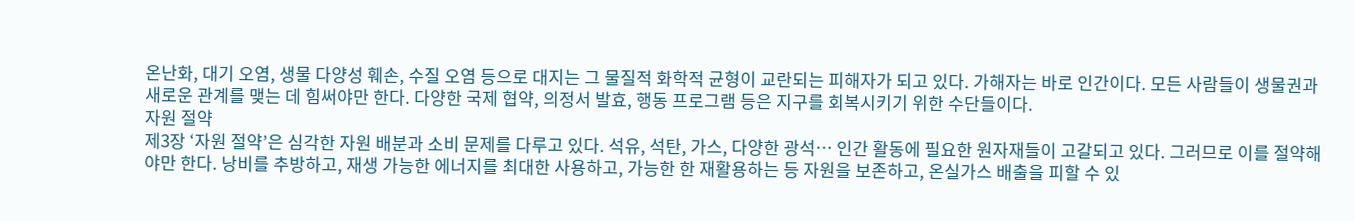온난화, 대기 오염, 생물 다양성 훼손, 수질 오염 등으로 대지는 그 물질적 화학적 균형이 교란되는 피해자가 되고 있다. 가해자는 바로 인간이다. 모든 사람들이 생물권과 새로운 관계를 맺는 데 힘써야만 한다. 다양한 국제 협약, 의정서 발효, 행동 프로그램 등은 지구를 회복시키기 위한 수단들이다.
자원 절약
제3장 ‘자원 절약’은 심각한 자원 배분과 소비 문제를 다루고 있다. 석유, 석탄, 가스, 다양한 광석… 인간 활동에 필요한 원자재들이 고갈되고 있다. 그러므로 이를 절약해야만 한다. 낭비를 추방하고, 재생 가능한 에너지를 최대한 사용하고, 가능한 한 재활용하는 등 자원을 보존하고, 온실가스 배출을 피할 수 있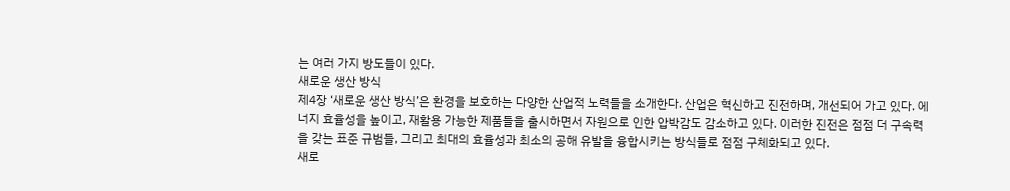는 여러 가지 방도들이 있다.
새로운 생산 방식
제4장 ‘새로운 생산 방식’은 환경을 보호하는 다양한 산업적 노력들을 소개한다. 산업은 혁신하고 진전하며, 개선되어 가고 있다. 에너지 효율성을 높이고, 재활용 가능한 제품들을 출시하면서 자원으로 인한 압박감도 감소하고 있다. 이러한 진전은 점점 더 구속력을 갖는 표준 규범들, 그리고 최대의 효율성과 최소의 공해 유발을 융합시키는 방식들로 점점 구체화되고 있다.
새로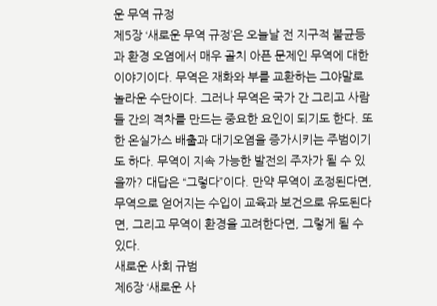운 무역 규정
제5장 ‘새로운 무역 규정’은 오늘날 전 지구적 불균등과 환경 오염에서 매우 골치 아픈 문제인 무역에 대한 이야기이다. 무역은 재화와 부를 교환하는 그야말로 놀라운 수단이다. 그러나 무역은 국가 간 그리고 사람들 간의 격차를 만드는 중요한 요인이 되기도 한다. 또한 온실가스 배출과 대기오염을 증가시키는 주범이기도 하다. 무역이 지속 가능한 발전의 주자가 될 수 있을까? 대답은 “그렇다”이다. 만약 무역이 조정된다면, 무역으로 얻어지는 수입이 교육과 보건으로 유도된다면, 그리고 무역이 환경을 고려한다면, 그렇게 될 수 있다.
새로운 사회 규범
제6장 ‘새로운 사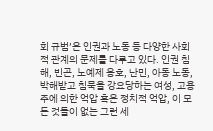회 규범’은 인권과 노동 등 다양한 사회적 관계의 문제를 다루고 있다. 인권 침해, 빈곤, 노예제 옹호, 난민, 아동 노동, 박해받고 침묵을 강요당하는 여성, 고용주에 의한 억압 혹은 정치적 억압, 이 모든 것들이 없는 그런 세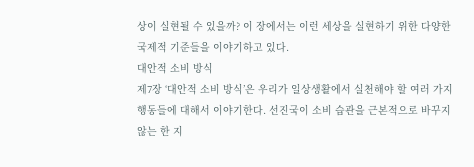상이 실현될 수 있을까? 이 장에서는 이런 세상을 실현하기 위한 다양한 국제적 기준들을 이야기하고 있다.
대안적 소비 방식
제7장 ‘대안적 소비 방식’은 우리가 일상생활에서 실천해야 할 여러 가지 행동들에 대해서 이야기한다. 선진국이 소비 습관을 근본적으로 바꾸지 않는 한 지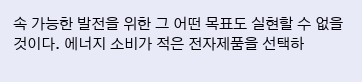속 가능한 발전을 위한 그 어떤 목표도 실현할 수 없을 것이다. 에너지 소비가 적은 전자제품을 선택하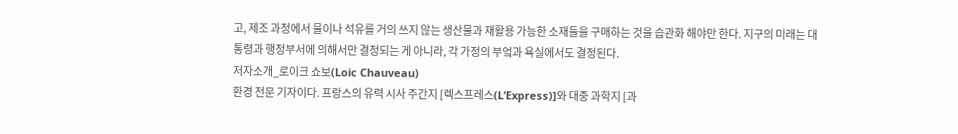고, 제조 과정에서 물이나 석유를 거의 쓰지 않는 생산물과 재활용 가능한 소재들을 구매하는 것을 습관화 해야만 한다. 지구의 미래는 대통령과 행정부서에 의해서만 결정되는 게 아니라, 각 가정의 부엌과 욕실에서도 결정된다.
저자소개_로이크 쇼보(Loic Chauveau)
환경 전문 기자이다. 프랑스의 유력 시사 주간지 [렉스프레스(L’Express)]와 대중 과학지 [과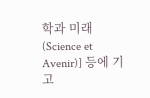학과 미래(Science et Avenir)] 등에 기고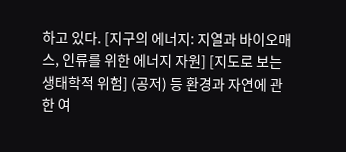하고 있다. [지구의 에너지: 지열과 바이오매스, 인류를 위한 에너지 자원] [지도로 보는 생태학적 위험] (공저) 등 환경과 자연에 관한 여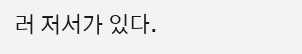러 저서가 있다.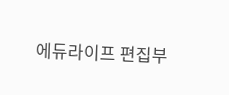에듀라이프 편집부